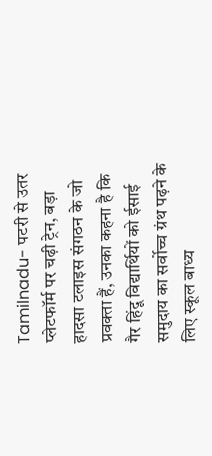Tamilnadu- पटरी से उतर प्लेटफॉर्म पर चढ़ी ट्रेन, बड़ा हादसा टलाइस संगठन के जो प्रवक्ता हैं, उनका कहना है कि गैर हिंदू विद्यार्थियों को ईसाई समुदाय का सर्वोच्च ग्रंथ पढ़ने के लिए स्कूल बाध्य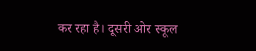कर रहा है। दूसरी ओर स्कूल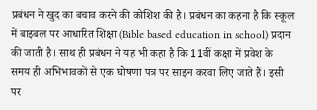प्रबंधन ने खुद का बचाव करने की कोशिश की है। प्रबंधन का कहना है कि स्कूल में बाइबल पर आधारित शिक्षा (Bible based education in school) प्रदान की जाती है। साथ ही प्रबंधन ने यह भी कहा है कि 11वीं कक्षा में प्रवेश के समय ही अभिभावकों से एक घोषणा पत्र पर साइन करवा लिए जाते हैं। इसी पर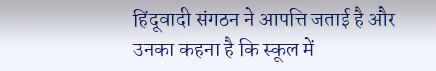हिंदूवादी संगठन ने आपत्ति जताई है और उनका कहना है कि स्कूल में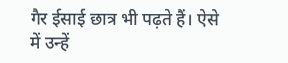गैर ईसाई छात्र भी पढ़ते हैं। ऐसे में उन्हें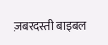ज़बरदस्ती बाइबल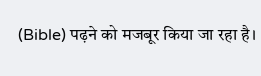(Bible) पढ़ने को मजबूर किया जा रहा है।